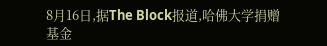8月16日,据The Block报道,哈佛大学捐赠基金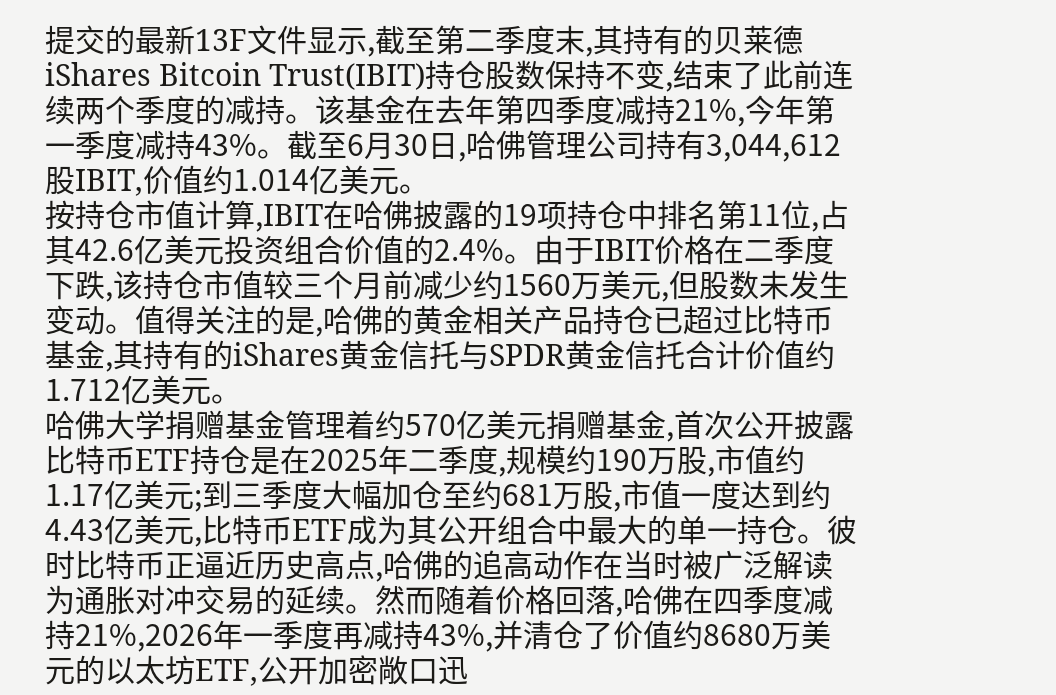提交的最新13F文件显示,截至第二季度末,其持有的贝莱德iShares Bitcoin Trust(IBIT)持仓股数保持不变,结束了此前连续两个季度的减持。该基金在去年第四季度减持21%,今年第一季度减持43%。截至6月30日,哈佛管理公司持有3,044,612股IBIT,价值约1.014亿美元。
按持仓市值计算,IBIT在哈佛披露的19项持仓中排名第11位,占其42.6亿美元投资组合价值的2.4%。由于IBIT价格在二季度下跌,该持仓市值较三个月前减少约1560万美元,但股数未发生变动。值得关注的是,哈佛的黄金相关产品持仓已超过比特币基金,其持有的iShares黄金信托与SPDR黄金信托合计价值约1.712亿美元。
哈佛大学捐赠基金管理着约570亿美元捐赠基金,首次公开披露比特币ETF持仓是在2025年二季度,规模约190万股,市值约1.17亿美元;到三季度大幅加仓至约681万股,市值一度达到约4.43亿美元,比特币ETF成为其公开组合中最大的单一持仓。彼时比特币正逼近历史高点,哈佛的追高动作在当时被广泛解读为通胀对冲交易的延续。然而随着价格回落,哈佛在四季度减持21%,2026年一季度再减持43%,并清仓了价值约8680万美元的以太坊ETF,公开加密敞口迅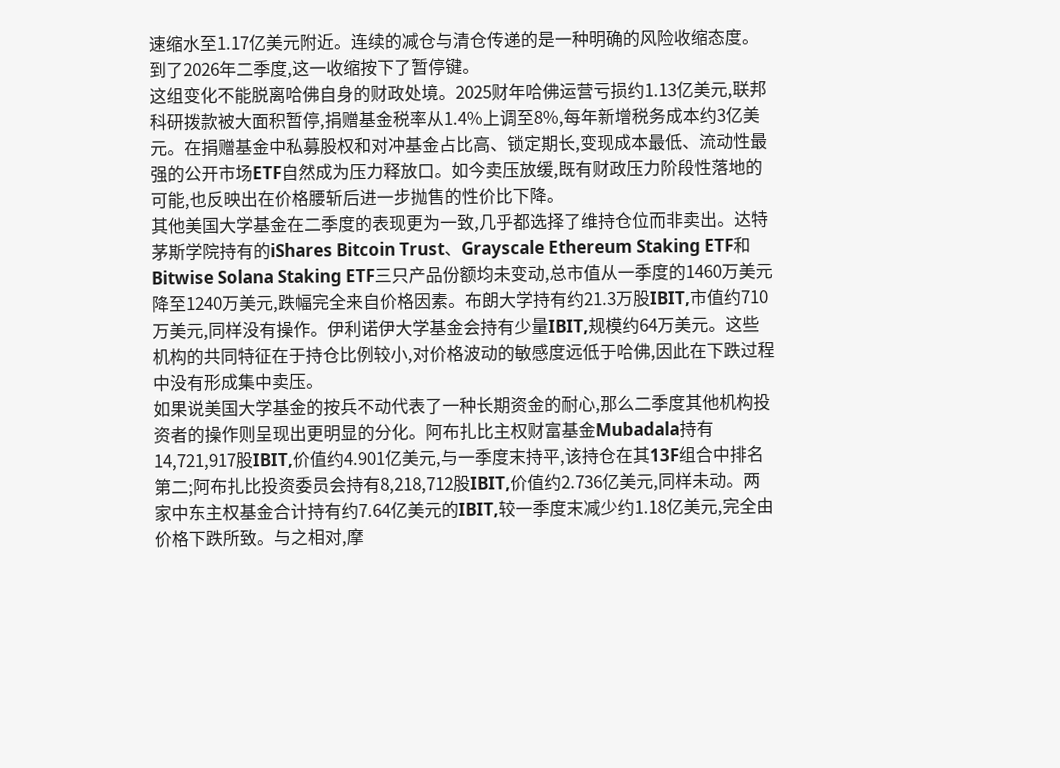速缩水至1.17亿美元附近。连续的减仓与清仓传递的是一种明确的风险收缩态度。到了2026年二季度,这一收缩按下了暂停键。
这组变化不能脱离哈佛自身的财政处境。2025财年哈佛运营亏损约1.13亿美元,联邦科研拨款被大面积暂停,捐赠基金税率从1.4%上调至8%,每年新增税务成本约3亿美元。在捐赠基金中私募股权和对冲基金占比高、锁定期长,变现成本最低、流动性最强的公开市场ETF自然成为压力释放口。如今卖压放缓,既有财政压力阶段性落地的可能,也反映出在价格腰斩后进一步抛售的性价比下降。
其他美国大学基金在二季度的表现更为一致,几乎都选择了维持仓位而非卖出。达特茅斯学院持有的iShares Bitcoin Trust、Grayscale Ethereum Staking ETF和Bitwise Solana Staking ETF三只产品份额均未变动,总市值从一季度的1460万美元降至1240万美元,跌幅完全来自价格因素。布朗大学持有约21.3万股IBIT,市值约710万美元,同样没有操作。伊利诺伊大学基金会持有少量IBIT,规模约64万美元。这些机构的共同特征在于持仓比例较小,对价格波动的敏感度远低于哈佛,因此在下跌过程中没有形成集中卖压。
如果说美国大学基金的按兵不动代表了一种长期资金的耐心,那么二季度其他机构投资者的操作则呈现出更明显的分化。阿布扎比主权财富基金Mubadala持有14,721,917股IBIT,价值约4.901亿美元,与一季度末持平,该持仓在其13F组合中排名第二;阿布扎比投资委员会持有8,218,712股IBIT,价值约2.736亿美元,同样未动。两家中东主权基金合计持有约7.64亿美元的IBIT,较一季度末减少约1.18亿美元,完全由价格下跌所致。与之相对,摩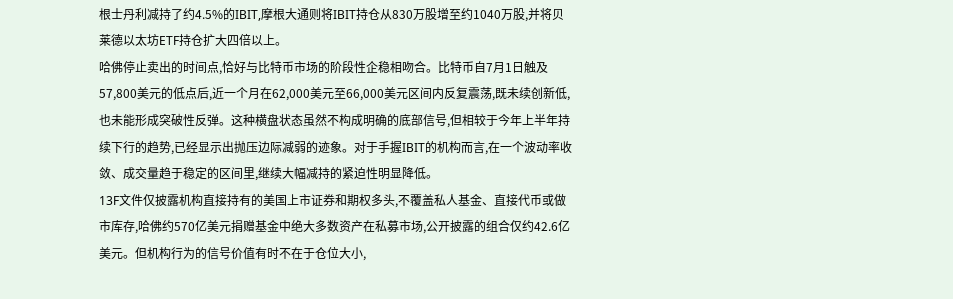根士丹利减持了约4.5%的IBIT,摩根大通则将IBIT持仓从830万股增至约1040万股,并将贝莱德以太坊ETF持仓扩大四倍以上。
哈佛停止卖出的时间点,恰好与比特币市场的阶段性企稳相吻合。比特币自7月1日触及57,800美元的低点后,近一个月在62,000美元至66,000美元区间内反复震荡,既未续创新低,也未能形成突破性反弹。这种横盘状态虽然不构成明确的底部信号,但相较于今年上半年持续下行的趋势,已经显示出抛压边际减弱的迹象。对于手握IBIT的机构而言,在一个波动率收敛、成交量趋于稳定的区间里,继续大幅减持的紧迫性明显降低。
13F文件仅披露机构直接持有的美国上市证券和期权多头,不覆盖私人基金、直接代币或做市库存,哈佛约570亿美元捐赠基金中绝大多数资产在私募市场,公开披露的组合仅约42.6亿美元。但机构行为的信号价值有时不在于仓位大小,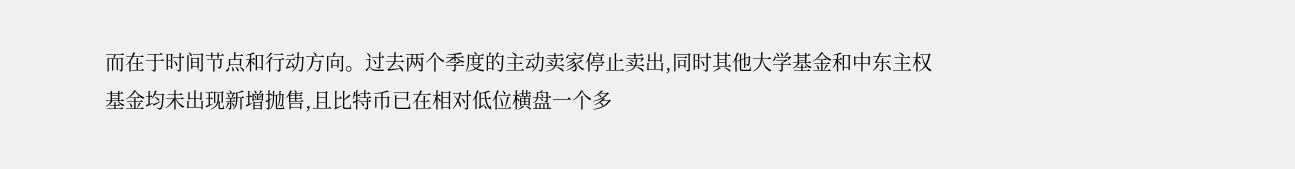而在于时间节点和行动方向。过去两个季度的主动卖家停止卖出,同时其他大学基金和中东主权基金均未出现新增抛售,且比特币已在相对低位横盘一个多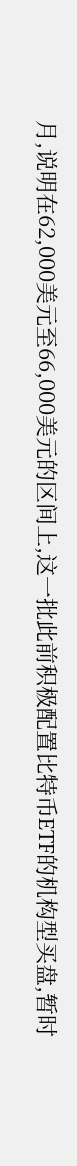月,说明在62,000美元至66,000美元的区间上,这一批此前积极配置比特币ETF的机构型买盘,暂时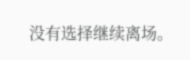没有选择继续离场。